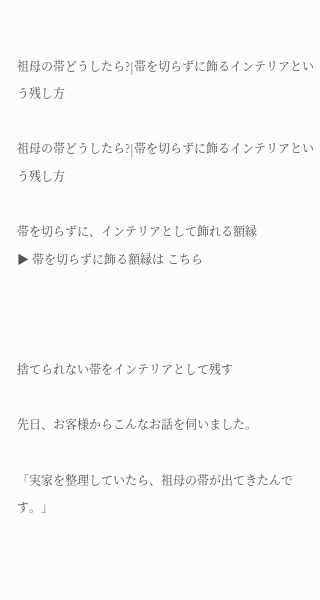祖母の帯どうしたら?|帯を切らずに飾るインテリアという残し方

祖母の帯どうしたら?|帯を切らずに飾るインテリアという残し方

帯を切らずに、インテリアとして飾れる額縁
▶ 帯を切らずに飾る額縁は こちら



捨てられない帯をインテリアとして残す

先日、お客様からこんなお話を伺いました。

「実家を整理していたら、祖母の帯が出てきたんです。」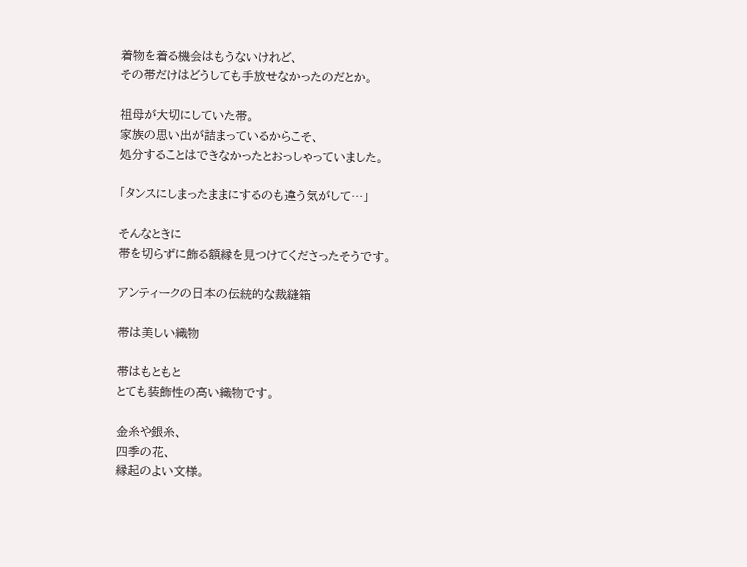着物を着る機会はもうないけれど、
その帯だけはどうしても手放せなかったのだとか。

祖母が大切にしていた帯。
家族の思い出が詰まっているからこそ、
処分することはできなかったとおっしゃっていました。

「タンスにしまったままにするのも違う気がして…」

そんなときに
帯を切らずに飾る額縁を見つけてくださったそうです。

アンティークの日本の伝統的な裁縫箱

帯は美しい織物

帯はもともと
とても装飾性の高い織物です。

金糸や銀糸、
四季の花、
縁起のよい文様。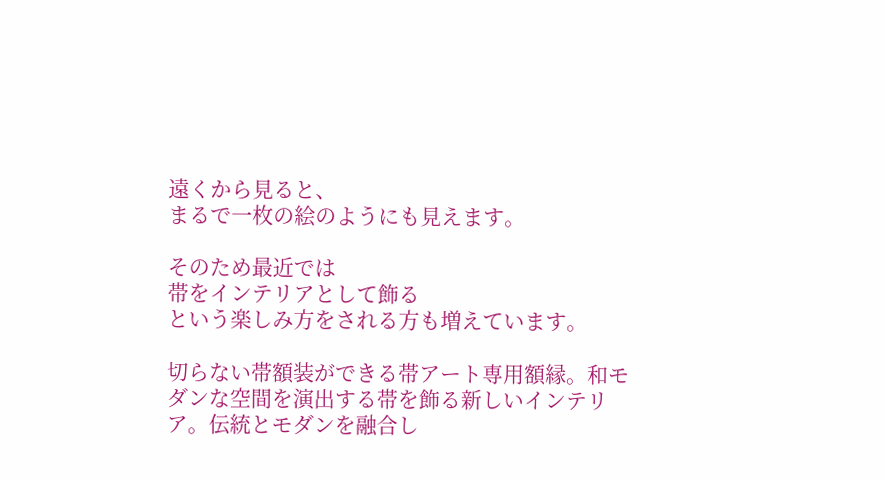遠くから見ると、
まるで一枚の絵のようにも見えます。

そのため最近では
帯をインテリアとして飾る
という楽しみ方をされる方も増えています。

切らない帯額装ができる帯アート専用額縁。和モダンな空間を演出する帯を飾る新しいインテリア。伝統とモダンを融合し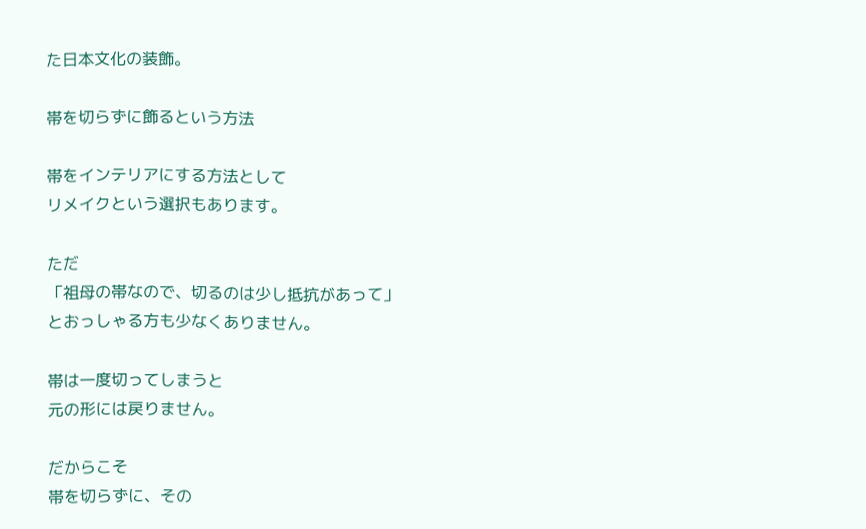た日本文化の装飾。

帯を切らずに飾るという方法

帯をインテリアにする方法として
リメイクという選択もあります。

ただ
「祖母の帯なので、切るのは少し抵抗があって」
とおっしゃる方も少なくありません。

帯は一度切ってしまうと
元の形には戻りません。

だからこそ
帯を切らずに、その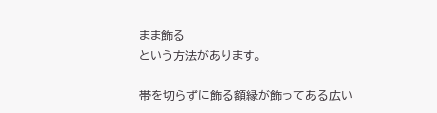まま飾る
という方法があります。

帯を切らずに飾る額縁が飾ってある広い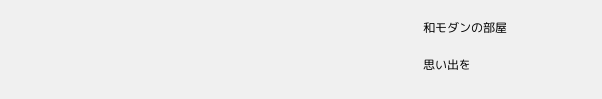和モダンの部屋

思い出を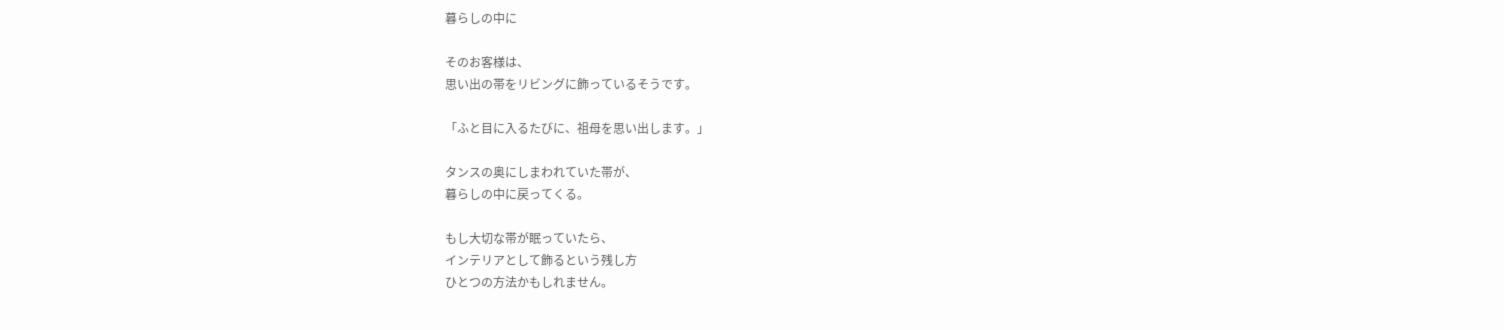暮らしの中に

そのお客様は、
思い出の帯をリビングに飾っているそうです。

「ふと目に入るたびに、祖母を思い出します。」

タンスの奥にしまわれていた帯が、
暮らしの中に戻ってくる。

もし大切な帯が眠っていたら、
インテリアとして飾るという残し方
ひとつの方法かもしれません。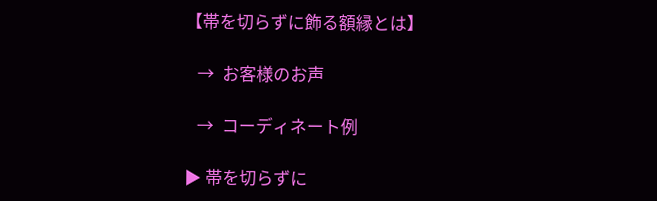【帯を切らずに飾る額縁とは】

   →  お客様のお声

   →  コーディネート例

▶ 帯を切らずに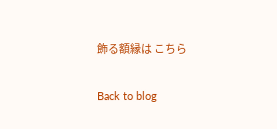飾る額縁は こちら

Back to blog